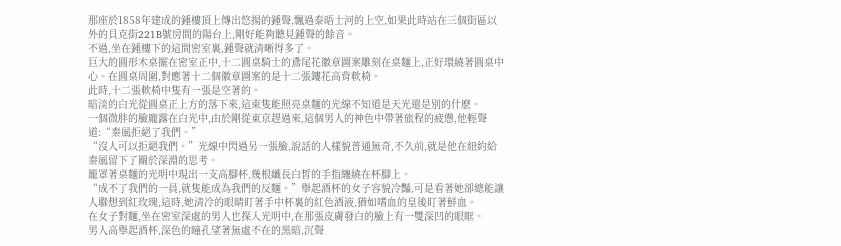那座於1858年建成的鍾樓頂上傳出悠揚的鍾聲,飄過泰晤士河的上空,如果此時站在三個街區以外的貝克街221B號房間的陽台上,剛好能夠聽見鍾聲的餘音。
不過,坐在鍾樓下的這間密室裏,鍾聲就清晰得多了。
巨大的圓形木桌擺在密室正中,十二圓桌騎士的鳶尾花徽章圖案雕刻在桌麵上,正好環繞著圓桌中心。在圓桌周圍,對應著十二個徽章圖案的是十二張鏤花高背軟椅。
此時,十二張軟椅中隻有一張是空著的。
暗淡的白光從圓桌正上方的落下來,這束隻能照亮桌麵的光線不知道是天光還是別的什麽。
一個微胖的臉龐露在白光中,由於剛從東京趕過來,這個男人的神色中帶著旅程的疲憊,他輕聲道:“秦風拒絕了我們。”
“沒人可以拒絕我們。”光線中閃過另一張臉,說話的人樣貌普通無奇,不久前,就是他在紐約給秦風留下了關於深淵的思考。
籠罩著桌麵的光明中現出一支高腳杯,幾根纖長白皙的手指纏繞在杯腳上。
“成不了我們的一員,就隻能成為我們的反麵。”舉起酒杯的女子容貌冷豔,可是看著她卻總能讓人聯想到紅玫瑰,這時,她清冷的眼睛盯著手中杯裏的紅色酒液,猶如嗜血的皇後盯著鮮血。
在女子對麵,坐在密室深處的男人也探入光明中,在那張皮膚發白的臉上有一雙深凹的眼眶。
男人高舉起酒杯,深色的瞳孔望著無處不在的黑暗,沉聲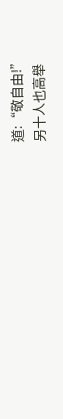道:“敬自由!”
另十人也高舉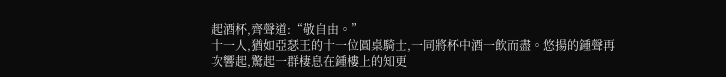起酒杯,齊聲道:“敬自由。”
十一人,猶如亞瑟王的十一位圓桌騎士,一同將杯中酒一飲而盡。悠揚的鍾聲再次響起,驚起一群棲息在鍾樓上的知更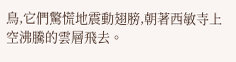鳥,它們驚慌地震動翅膀,朝著西敏寺上空沸騰的雲層飛去。